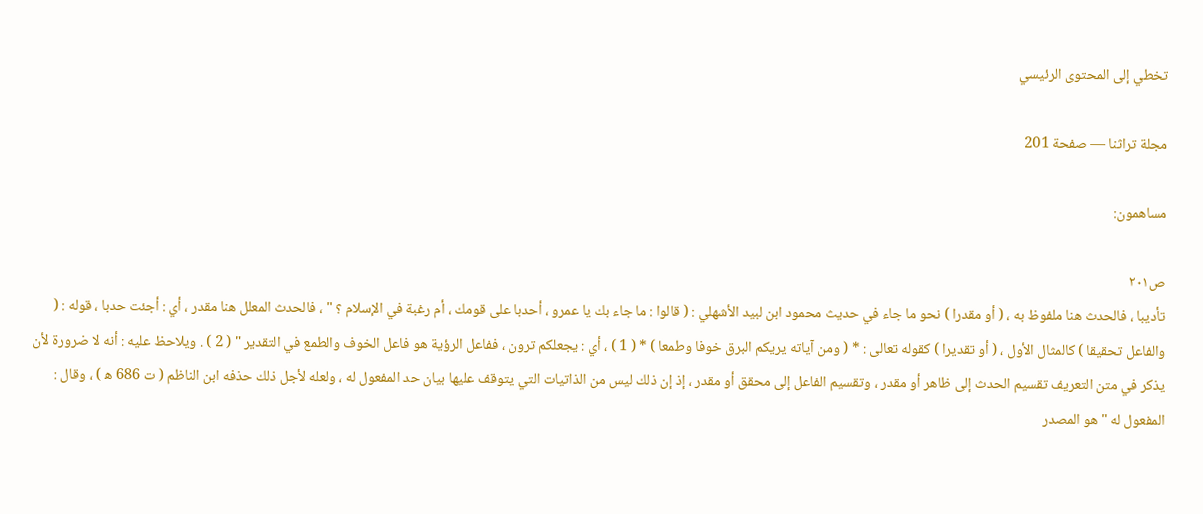تخطي إلى المحتوى الرئيسي

مجلة تراثنا — صفحة 201

مساهمون:

ص٢٠١
تأديبا ، فالحدث هنا ملفوظ به ، ( أو مقدرا ) نحو ما جاء في حديث محمود ابن لبيد الأشهلي : ( قالوا : ما جاء بك يا عمرو ، أحدبا على قومك ، أم رغبة في الإسلام ؟ " ، فالحدث المعلل هنا مقدر ، أي : أجئت حدبا ، قوله : ( والفاعل تحقيقا ) كالمثال الأول ، ( أو تقديرا ) كقوله تعالى : * ( ومن آياته يريكم البرق خوفا وطمعا ) * ( 1 ) ، أي : يجعلكم ترون ، ففاعل الرؤية هو فاعل الخوف والطمع في التقدير " ( 2 ) . ويلاحظ عليه : أنه لا ضرورة لأن يذكر في متن التعريف تقسيم الحدث إلى ظاهر أو مقدر ، وتقسيم الفاعل إلى محقق أو مقدر ، إذ إن ذلك ليس من الذاتيات التي يتوقف عليها بيان حد المفعول له ، ولعله لأجل ذلك حذفه ابن الناظم ( ت 686 ه‍ ) ، وقال : المفعول له " هو المصدر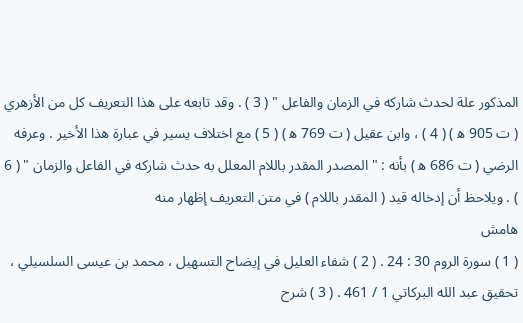المذكور علة لحدث شاركه في الزمان والفاعل " ( 3 ) . وقد تابعه على هذا التعريف كل من الأزهري ( ت 905 ه‍ ) ( 4 ) ، وابن عقيل ( ت 769 ه‍ ) ( 5 ) مع اختلاف يسير في عبارة هذا الأخير . وعرفه الرضي ( ت 686 ه‍ ) بأنه : " المصدر المقدر باللام المعلل به حدث شاركه في الفاعل والزمان " ( 6 ) . ويلاحظ أن إدخاله قيد ( المقدر باللام ) في متن التعريف إظهار منه
هامش
( 1 ) سورة الروم 30 : 24 . ( 2 ) شفاء العليل في إيضاح التسهيل ، محمد بن عيسى السلسيلي ، تحقيق عبد الله البركاتي 1 / 461 . ( 3 ) شرح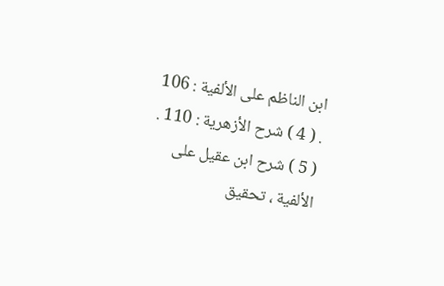ابن الناظم على الألفية : 106 . ( 4 ) شرح الأزهرية : 110 . ( 5 ) شرح ابن عقيل على الألفية ، تحقيق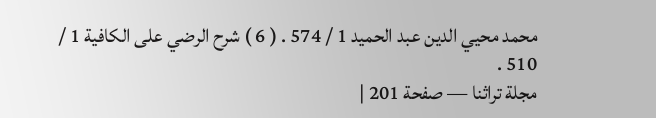محمد محيي الدين عبد الحميد 1 / 574 . ( 6 ) شرح الرضي على الكافية 1 / 510 .
مجلة تراثنا — صفحة 201 |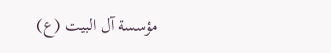مؤسسة آل البيت (ع)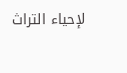لإحياء التراث